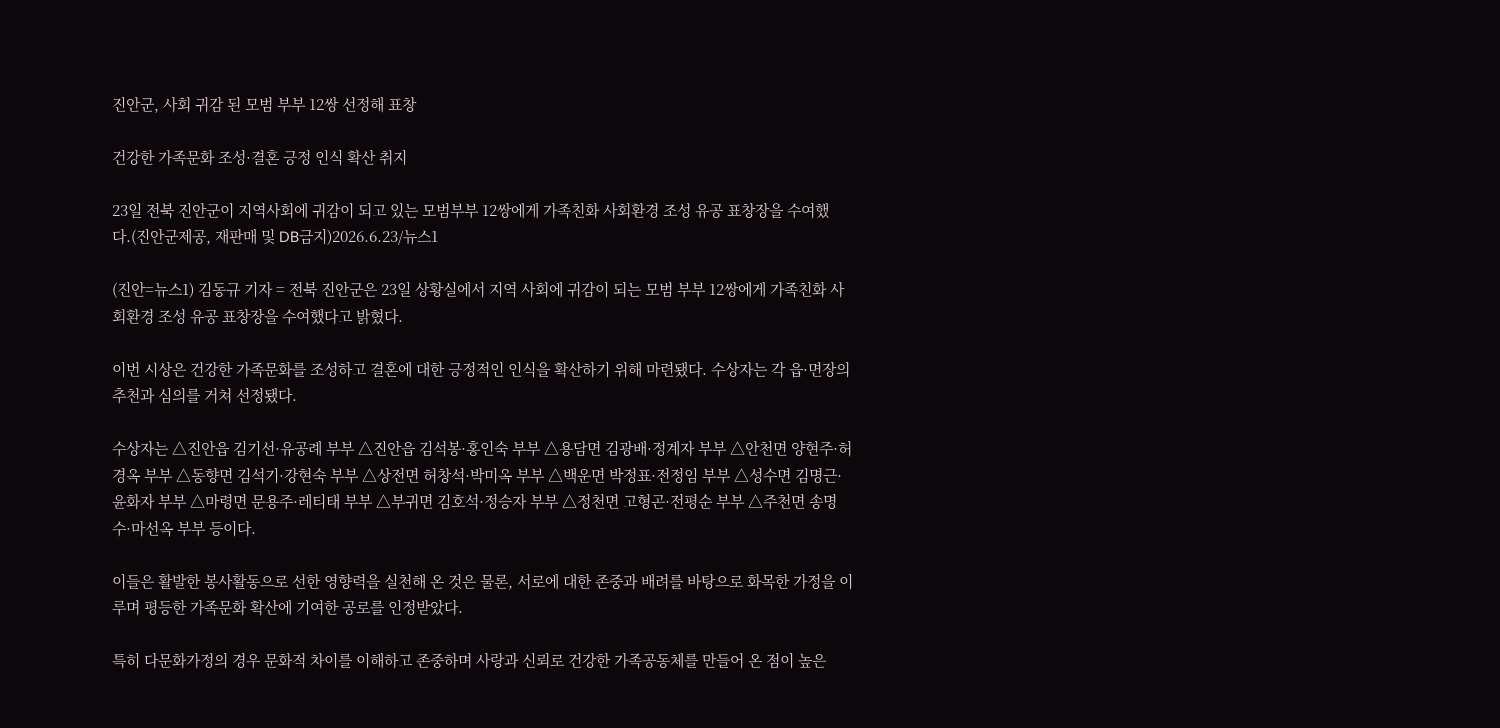진안군, 사회 귀감 된 모범 부부 12쌍 선정해 표창

건강한 가족문화 조성·결혼 긍정 인식 확산 취지

23일 전북 진안군이 지역사회에 귀감이 되고 있는 모범부부 12쌍에게 가족친화 사회환경 조성 유공 표창장을 수여했다.(진안군제공, 재판매 및 DB금지)2026.6.23/뉴스1

(진안=뉴스1) 김동규 기자 = 전북 진안군은 23일 상황실에서 지역 사회에 귀감이 되는 모범 부부 12쌍에게 가족친화 사회환경 조성 유공 표창장을 수여했다고 밝혔다.

이번 시상은 건강한 가족문화를 조성하고 결혼에 대한 긍정적인 인식을 확산하기 위해 마련됐다. 수상자는 각 읍·면장의 추천과 심의를 거쳐 선정됐다.

수상자는 △진안읍 김기선·유공례 부부 △진안읍 김석봉·홍인숙 부부 △용담면 김광배·정계자 부부 △안천면 양현주·허경옥 부부 △동향면 김석기·강현숙 부부 △상전면 허창석·박미옥 부부 △백운면 박정표·전정임 부부 △성수면 김명근·윤화자 부부 △마령면 문용주·레티태 부부 △부귀면 김호석·정승자 부부 △정천면 고형곤·전평순 부부 △주천면 송명수·마선옥 부부 등이다.

이들은 활발한 봉사활동으로 선한 영향력을 실천해 온 것은 물론, 서로에 대한 존중과 배려를 바탕으로 화목한 가정을 이루며 평등한 가족문화 확산에 기여한 공로를 인정받았다.

특히 다문화가정의 경우 문화적 차이를 이해하고 존중하며 사랑과 신뢰로 건강한 가족공동체를 만들어 온 점이 높은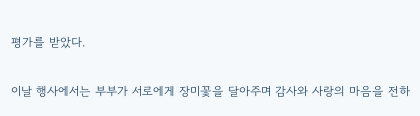평가를 받았다.

이날 행사에서는 부부가 서로에게 장미꽃을 달아주며 감사와 사랑의 마음을 전하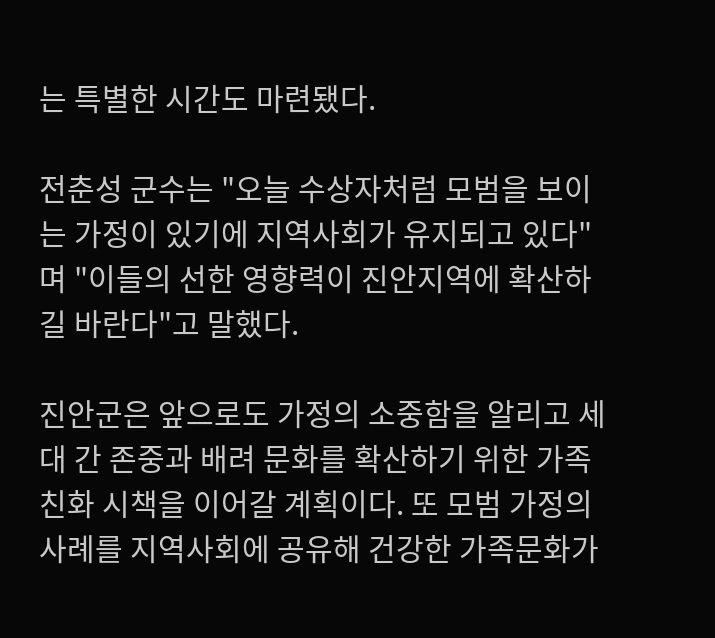는 특별한 시간도 마련됐다.

전춘성 군수는 "오늘 수상자처럼 모범을 보이는 가정이 있기에 지역사회가 유지되고 있다"며 "이들의 선한 영향력이 진안지역에 확산하길 바란다"고 말했다.

진안군은 앞으로도 가정의 소중함을 알리고 세대 간 존중과 배려 문화를 확산하기 위한 가족친화 시책을 이어갈 계획이다. 또 모범 가정의 사례를 지역사회에 공유해 건강한 가족문화가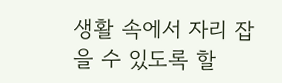생활 속에서 자리 잡을 수 있도록 할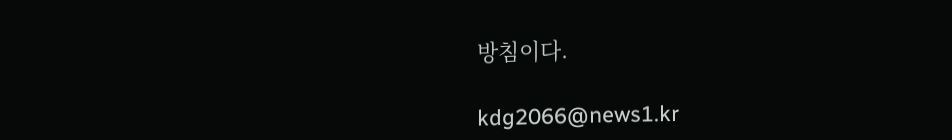방침이다.

kdg2066@news1.kr